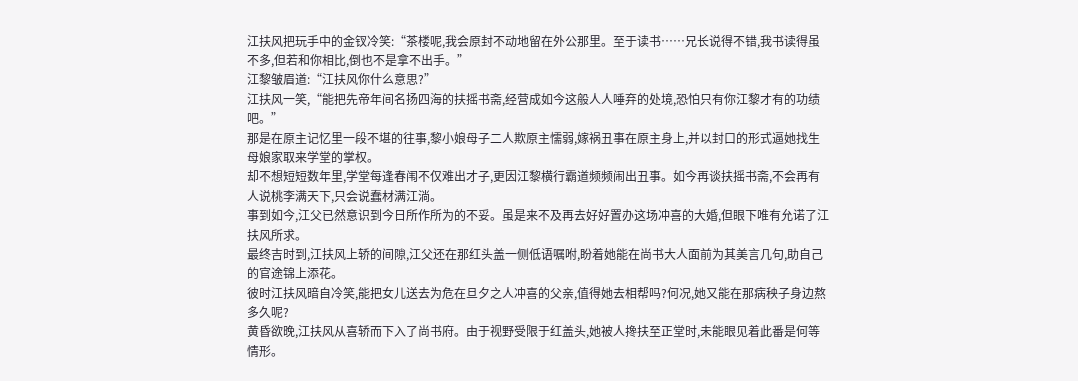江扶风把玩手中的金钗冷笑:“茶楼呢,我会原封不动地留在外公那里。至于读书……兄长说得不错,我书读得虽不多,但若和你相比,倒也不是拿不出手。”
江黎皱眉道:“江扶风你什么意思?”
江扶风一笑,“能把先帝年间名扬四海的扶摇书斋,经营成如今这般人人唾弃的处境,恐怕只有你江黎才有的功绩吧。”
那是在原主记忆里一段不堪的往事,黎小娘母子二人欺原主懦弱,嫁祸丑事在原主身上,并以封口的形式逼她找生母娘家取来学堂的掌权。
却不想短短数年里,学堂每逢春闱不仅难出才子,更因江黎横行霸道频频闹出丑事。如今再谈扶摇书斋,不会再有人说桃李满天下,只会说蠢材满江淌。
事到如今,江父已然意识到今日所作所为的不妥。虽是来不及再去好好置办这场冲喜的大婚,但眼下唯有允诺了江扶风所求。
最终吉时到,江扶风上轿的间隙,江父还在那红头盖一侧低语嘱咐,盼着她能在尚书大人面前为其美言几句,助自己的官途锦上添花。
彼时江扶风暗自冷笑,能把女儿送去为危在旦夕之人冲喜的父亲,值得她去相帮吗?何况,她又能在那病秧子身边熬多久呢?
黄昏欲晚,江扶风从喜轿而下入了尚书府。由于视野受限于红盖头,她被人搀扶至正堂时,未能眼见着此番是何等情形。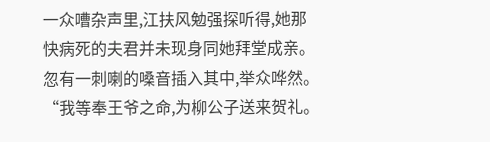一众嘈杂声里,江扶风勉强探听得,她那快病死的夫君并未现身同她拜堂成亲。
忽有一刺喇的嗓音插入其中,举众哗然。
“我等奉王爷之命,为柳公子送来贺礼。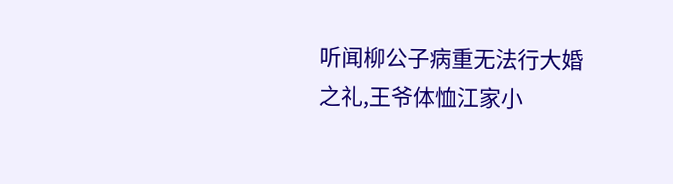听闻柳公子病重无法行大婚之礼,王爷体恤江家小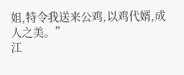姐,特令我送来公鸡,以鸡代婿,成人之美。”
江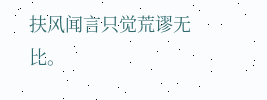扶风闻言只觉荒谬无比。